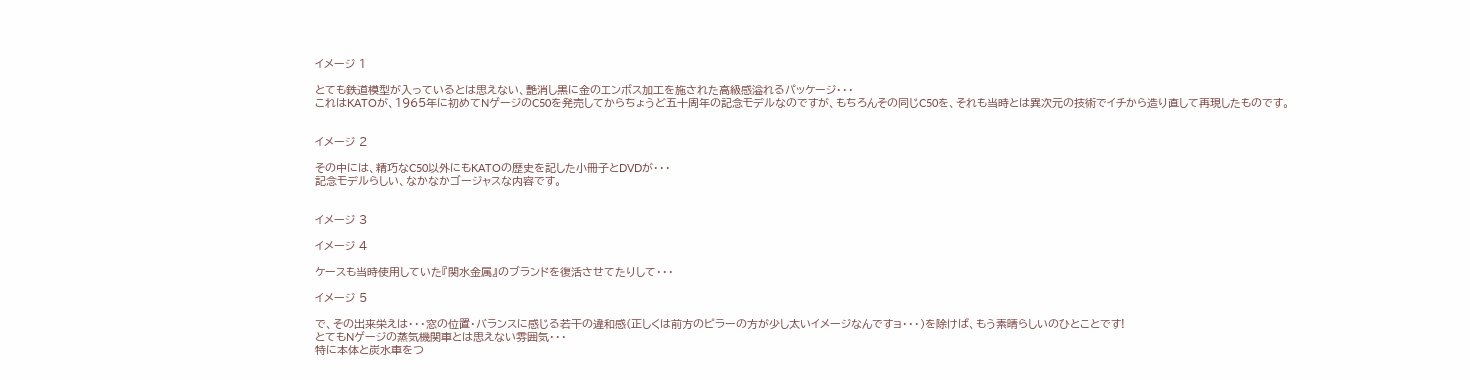イメージ 1

とても鉄道模型が入っているとは思えない、艶消し黒に金のエンボス加工を施された高級感溢れるパッケージ・・・
これはKATOが、1965年に初めてNゲージのC50を発売してからちょうど五十周年の記念モデルなのですが、もちろんその同じC50を、それも当時とは異次元の技術でイチから造り直して再現したものです。


イメージ 2

その中には、精巧なC50以外にもKATOの歴史を記した小冊子とDVDが・・・
記念モデルらしい、なかなかゴージャスな内容です。


イメージ 3

イメージ 4

ケースも当時使用していた『関水金属』のブランドを復活させてたりして・・・

イメージ 5

で、その出来栄えは・・・窓の位置・バランスに感じる若干の違和感(正しくは前方のピラーの方が少し太いイメージなんですョ・・・)を除けば、もう素晴らしいのひとことです!
とてもNゲージの蒸気機関車とは思えない雰囲気・・・
特に本体と炭水車をつ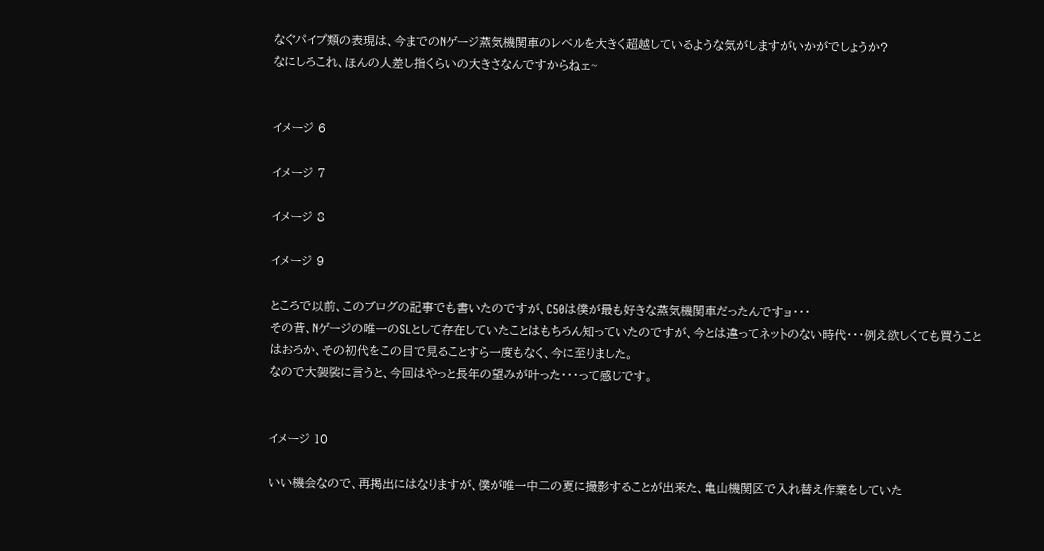なぐパイプ類の表現は、今までのNゲージ蒸気機関車のレベルを大きく超越しているような気がしますがいかがでしょうか?
なにしろこれ、ほんの人差し指くらいの大きさなんですからねェ~


イメージ 6

イメージ 7

イメージ 8

イメージ 9

ところで以前、このブログの記事でも書いたのですが、C50は僕が最も好きな蒸気機関車だったんですョ・・・
その昔、Nゲージの唯一のSLとして存在していたことはもちろん知っていたのですが、今とは違ってネットのない時代・・・例え欲しくても買うことはおろか、その初代をこの目で見ることすら一度もなく、今に至りました。
なので大袈裟に言うと、今回はやっと長年の望みが叶った・・・って感じです。


イメージ 10

いい機会なので、再掲出にはなりますが、僕が唯一中二の夏に撮影することが出来た、亀山機関区で入れ替え作業をしていた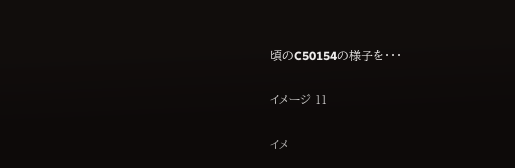頃のC50154の様子を・・・

イメージ 11

イメ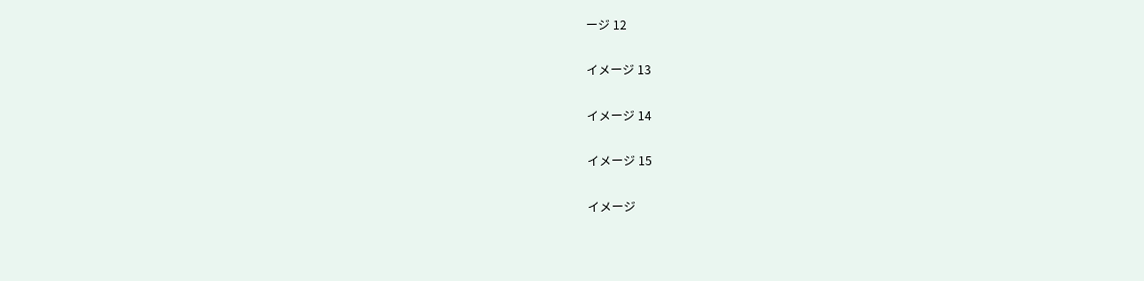ージ 12

イメージ 13

イメージ 14

イメージ 15

イメージ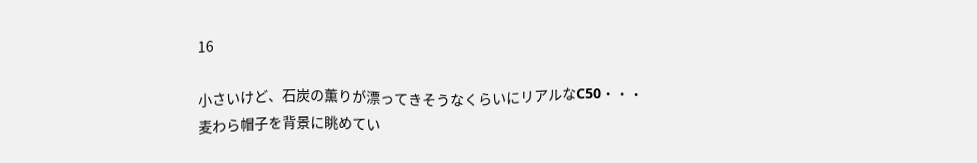16

小さいけど、石炭の薫りが漂ってきそうなくらいにリアルなC50・・・
麦わら帽子を背景に眺めてい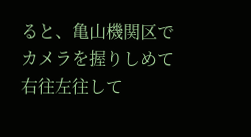ると、亀山機関区でカメラを握りしめて右往左往して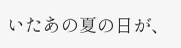いたあの夏の日が、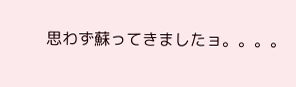思わず蘇ってきましたョ。。。。